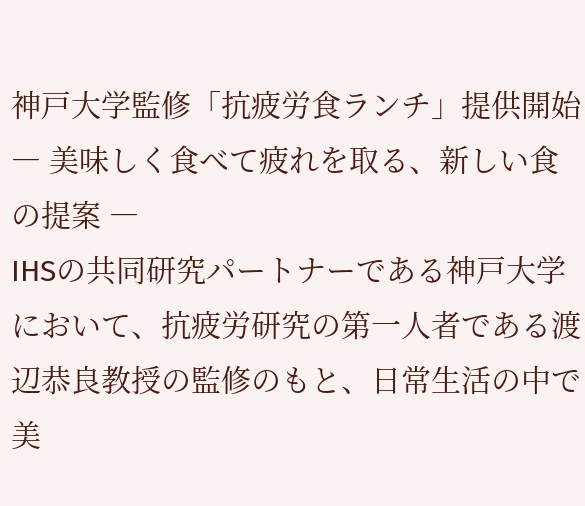神戸大学監修「抗疲労食ランチ」提供開始 ― 美味しく食べて疲れを取る、新しい食の提案 ―
IHSの共同研究パートナーである神戸大学において、抗疲労研究の第一人者である渡辺恭良教授の監修のもと、日常生活の中で美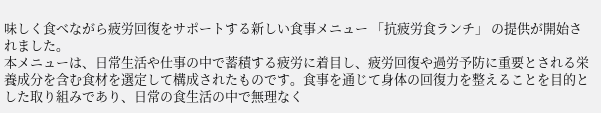味しく食べながら疲労回復をサポートする新しい食事メニュー 「抗疲労食ランチ」 の提供が開始されました。
本メニューは、日常生活や仕事の中で蓄積する疲労に着目し、疲労回復や過労予防に重要とされる栄養成分を含む食材を選定して構成されたものです。食事を通じて身体の回復力を整えることを目的とした取り組みであり、日常の食生活の中で無理なく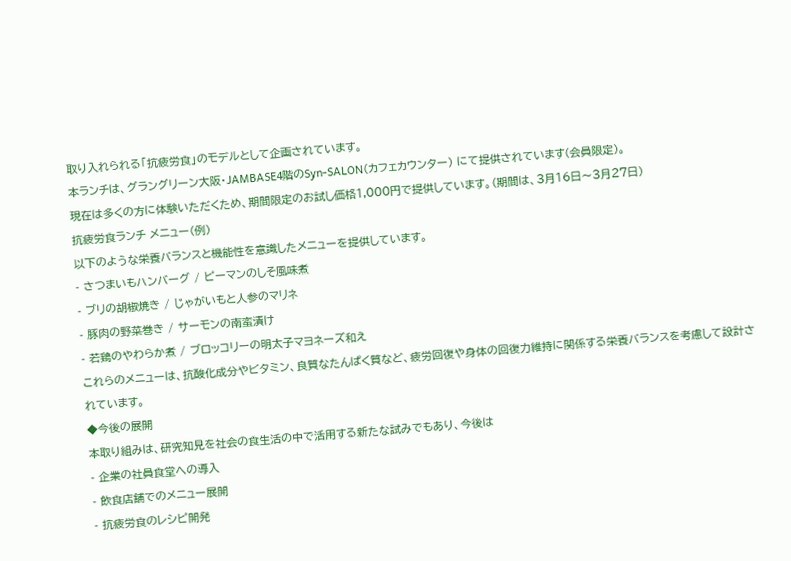取り入れられる「抗疲労食」のモデルとして企画されています。
本ランチは、グラングリーン大阪・JAMBASE4階のSyn-SALON(カフェカウンター) にて提供されています(会員限定)。
現在は多くの方に体験いただくため、期間限定のお試し価格1,000円で提供しています。(期間は、3月16日〜3月27日)
抗疲労食ランチ メニュー(例)
以下のような栄養バランスと機能性を意識したメニューを提供しています。
- さつまいもハンバーグ / ピーマンのしそ風味煮
- ブリの胡椒焼き / じゃがいもと人参のマリネ
- 豚肉の野菜巻き / サーモンの南蛮漬け
- 若鶏のやわらか煮 / ブロッコリーの明太子マヨネーズ和え
これらのメニューは、抗酸化成分やビタミン、良質なたんぱく質など、疲労回復や身体の回復力維持に関係する栄養バランスを考慮して設計されています。
◆今後の展開
本取り組みは、研究知見を社会の食生活の中で活用する新たな試みでもあり、今後は
- 企業の社員食堂への導入
- 飲食店舗でのメニュー展開
- 抗疲労食のレシピ開発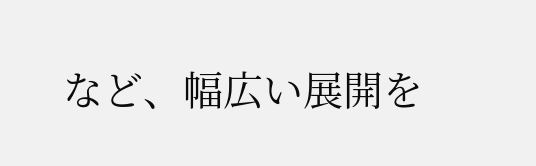など、幅広い展開を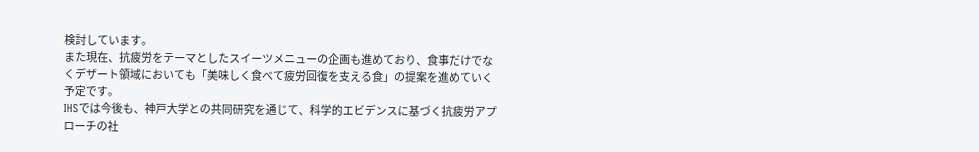検討しています。
また現在、抗疲労をテーマとしたスイーツメニューの企画も進めており、食事だけでなくデザート領域においても「美味しく食べて疲労回復を支える食」の提案を進めていく予定です。
IHSでは今後も、神戸大学との共同研究を通じて、科学的エビデンスに基づく抗疲労アプローチの社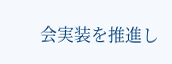会実装を推進し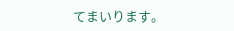てまいります。